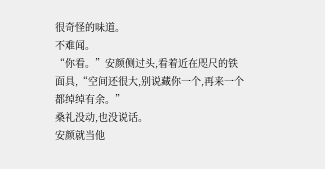很奇怪的味道。
不难闻。
“你看。”安颜侧过头,看着近在咫尺的铁面具,“空间还很大,别说藏你一个,再来一个都绰绰有余。”
桑礼没动,也没说话。
安颜就当他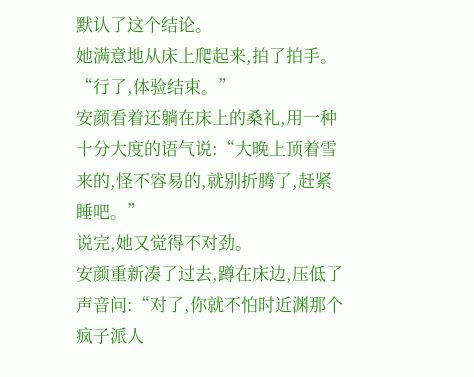默认了这个结论。
她满意地从床上爬起来,拍了拍手。
“行了,体验结束。”
安颜看着还躺在床上的桑礼,用一种十分大度的语气说:“大晚上顶着雪来的,怪不容易的,就别折腾了,赶紧睡吧。”
说完,她又觉得不对劲。
安颜重新凑了过去,蹲在床边,压低了声音问:“对了,你就不怕时近渊那个疯子派人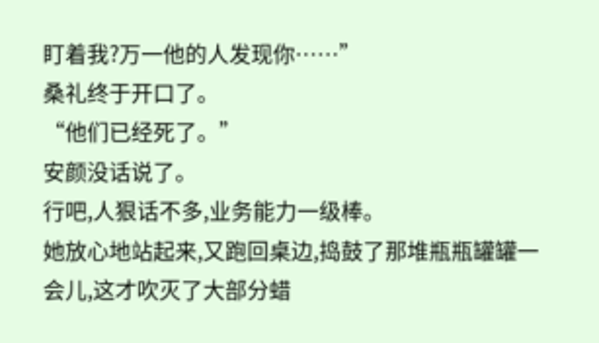盯着我?万一他的人发现你……”
桑礼终于开口了。
“他们已经死了。”
安颜没话说了。
行吧,人狠话不多,业务能力一级棒。
她放心地站起来,又跑回桌边,捣鼓了那堆瓶瓶罐罐一会儿,这才吹灭了大部分蜡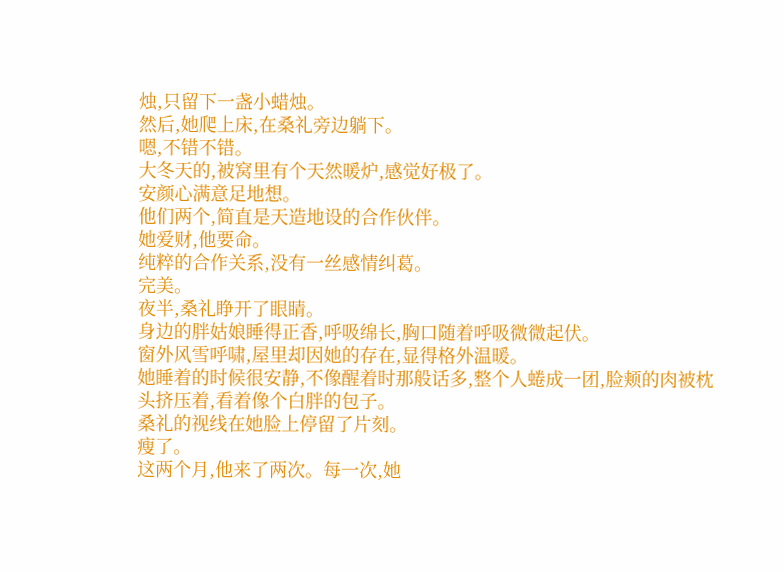烛,只留下一盏小蜡烛。
然后,她爬上床,在桑礼旁边躺下。
嗯,不错不错。
大冬天的,被窝里有个天然暖炉,感觉好极了。
安颜心满意足地想。
他们两个,简直是天造地设的合作伙伴。
她爱财,他要命。
纯粹的合作关系,没有一丝感情纠葛。
完美。
夜半,桑礼睁开了眼睛。
身边的胖姑娘睡得正香,呼吸绵长,胸口随着呼吸微微起伏。
窗外风雪呼啸,屋里却因她的存在,显得格外温暖。
她睡着的时候很安静,不像醒着时那般话多,整个人蜷成一团,脸颊的肉被枕头挤压着,看着像个白胖的包子。
桑礼的视线在她脸上停留了片刻。
瘦了。
这两个月,他来了两次。每一次,她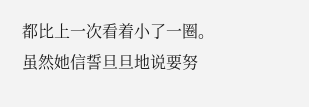都比上一次看着小了一圈。
虽然她信誓旦旦地说要努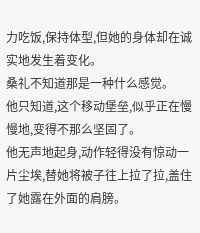力吃饭,保持体型,但她的身体却在诚实地发生着变化。
桑礼不知道那是一种什么感觉。
他只知道,这个移动堡垒,似乎正在慢慢地,变得不那么坚固了。
他无声地起身,动作轻得没有惊动一片尘埃,替她将被子往上拉了拉,盖住了她露在外面的肩膀。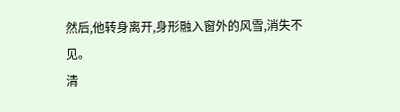然后,他转身离开,身形融入窗外的风雪,消失不见。
清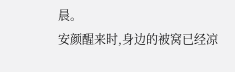晨。
安颜醒来时,身边的被窝已经凉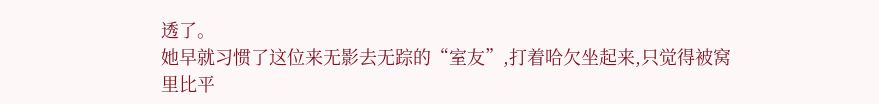透了。
她早就习惯了这位来无影去无踪的“室友”,打着哈欠坐起来,只觉得被窝里比平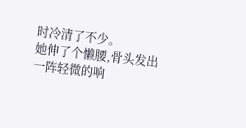时冷清了不少。
她伸了个懒腰,骨头发出一阵轻微的响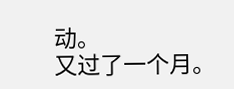动。
又过了一个月。